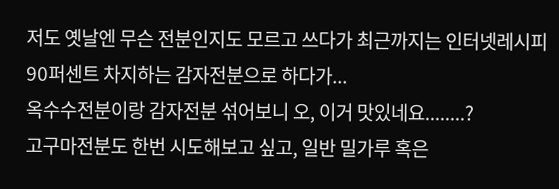저도 옛날엔 무슨 전분인지도 모르고 쓰다가 최근까지는 인터넷레시피 90퍼센트 차지하는 감자전분으로 하다가...
옥수수전분이랑 감자전분 섞어보니 오, 이거 맛있네요........?
고구마전분도 한번 시도해보고 싶고, 일반 밀가루 혹은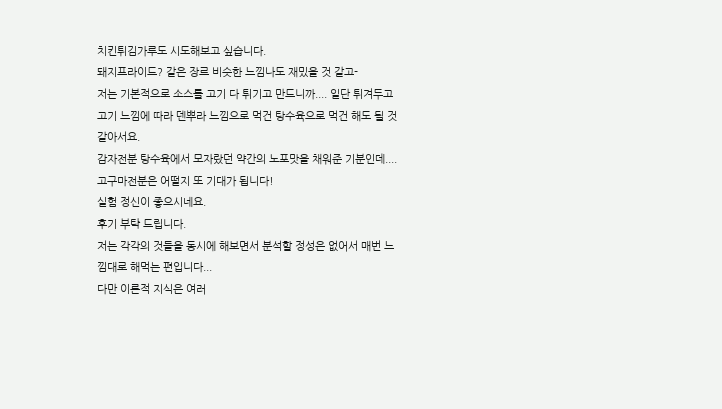치킨튀김가루도 시도해보고 싶습니다.
돼지프라이드? 같은 장르 비슷한 느낌나도 재밌을 것 같고-
저는 기본적으로 소스를 고기 다 튀기고 만드니까.... 일단 튀겨두고 고기 느낌에 따라 덴뿌라 느낌으로 먹건 탕수육으로 먹건 해도 될 것 같아서요.
감자전분 탕수육에서 모자랐던 약간의 노포맛을 채워준 기분인데.... 고구마전분은 어떨지 또 기대가 됩니다!
실험 정신이 좋으시네요.
후기 부탁 드립니다.
저는 각각의 것들을 동시에 해보면서 분석할 정성은 없어서 매번 느낌대로 해먹는 편입니다...
다만 이론적 지식은 여러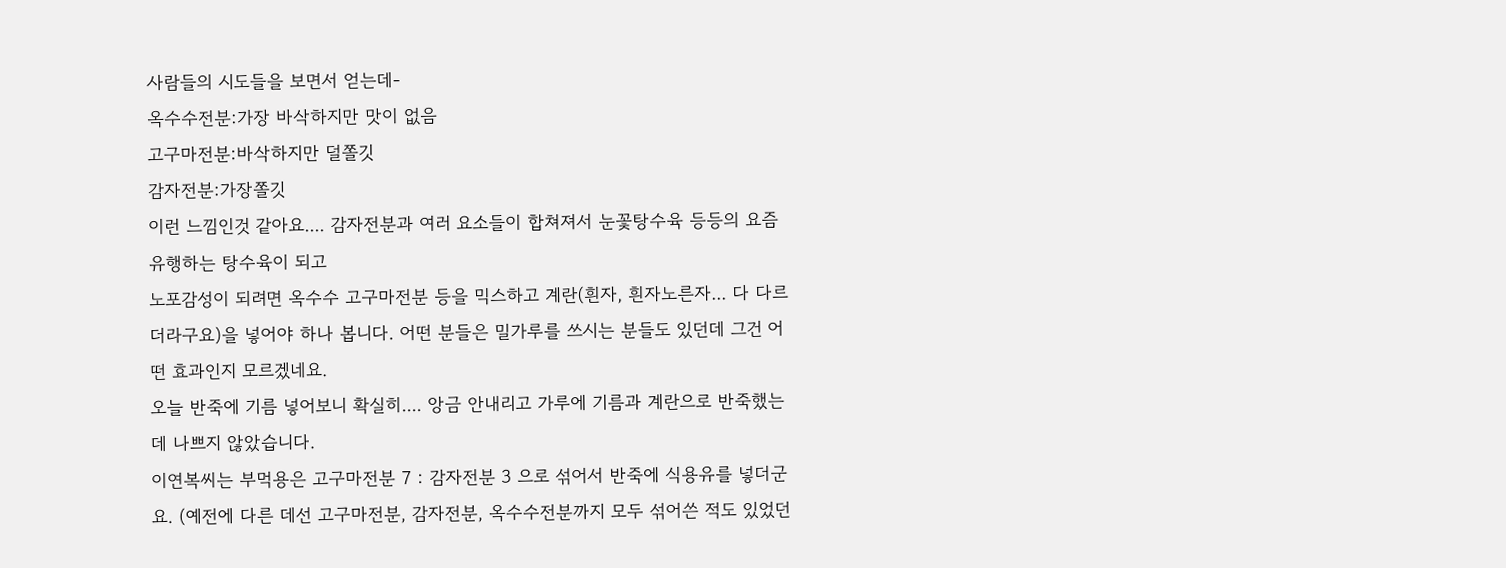사람들의 시도들을 보면서 얻는데-
옥수수전분:가장 바삭하지만 맛이 없음
고구마전분:바삭하지만 덜쫄깃
감자전분:가장쫄깃
이런 느낌인것 같아요.... 감자전분과 여러 요소들이 합쳐져서 눈꽃탕수육 등등의 요즘 유행하는 탕수육이 되고
노포감성이 되려면 옥수수 고구마전분 등을 믹스하고 계란(흰자, 흰자노른자... 다 다르더라구요)을 넣어야 하나 봅니다. 어떤 분들은 밀가루를 쓰시는 분들도 있던데 그건 어떤 효과인지 모르겠네요.
오늘 반죽에 기름 넣어보니 확실히.... 앙금 안내리고 가루에 기름과 계란으로 반죽했는데 나쁘지 않았습니다.
이연복씨는 부먹용은 고구마전분 7 : 감자전분 3 으로 섞어서 반죽에 식용유를 넣더군요. (예전에 다른 데선 고구마전분, 감자전분, 옥수수전분까지 모두 섞어쓴 적도 있었던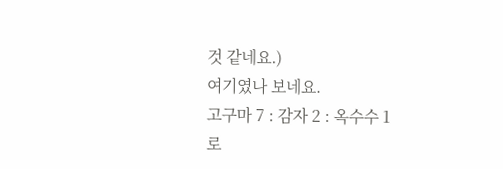것 같네요.)
여기였나 보네요.
고구마 7 : 감자 2 : 옥수수 1
로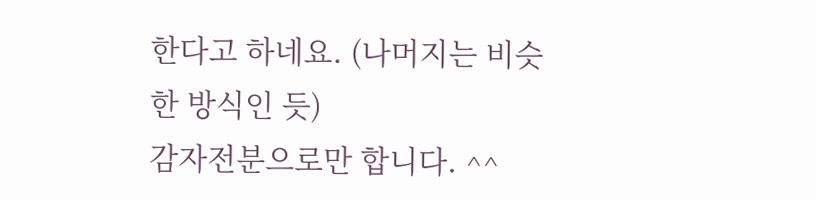한다고 하네요. (나머지는 비슷한 방식인 듯)
감자전분으로만 합니다. ^^